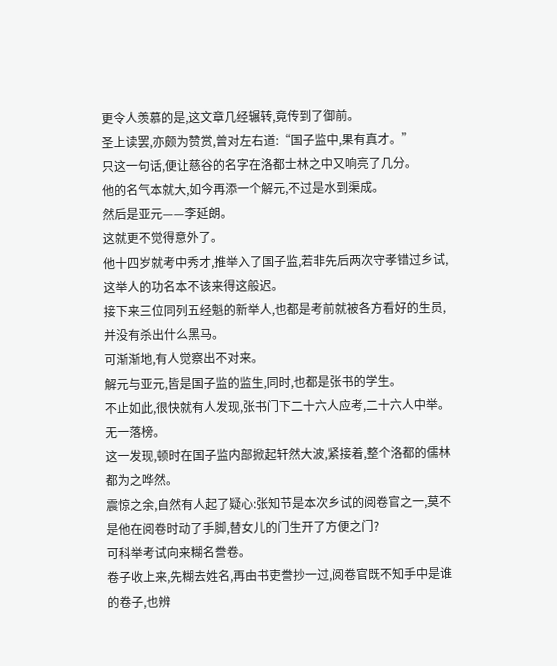更令人羡慕的是,这文章几经辗转,竟传到了御前。
圣上读罢,亦颇为赞赏,曾对左右道:“国子监中,果有真才。”
只这一句话,便让慈谷的名字在洛都士林之中又响亮了几分。
他的名气本就大,如今再添一个解元,不过是水到渠成。
然后是亚元——李延朗。
这就更不觉得意外了。
他十四岁就考中秀才,推举入了国子监,若非先后两次守孝错过乡试,这举人的功名本不该来得这般迟。
接下来三位同列五经魁的新举人,也都是考前就被各方看好的生员,并没有杀出什么黑马。
可渐渐地,有人觉察出不对来。
解元与亚元,皆是国子监的监生,同时,也都是张书的学生。
不止如此,很快就有人发现,张书门下二十六人应考,二十六人中举。
无一落榜。
这一发现,顿时在国子监内部掀起轩然大波,紧接着,整个洛都的儒林都为之哗然。
震惊之余,自然有人起了疑心:张知节是本次乡试的阅卷官之一,莫不是他在阅卷时动了手脚,替女儿的门生开了方便之门?
可科举考试向来糊名誊卷。
卷子收上来,先糊去姓名,再由书吏誊抄一过,阅卷官既不知手中是谁的卷子,也辨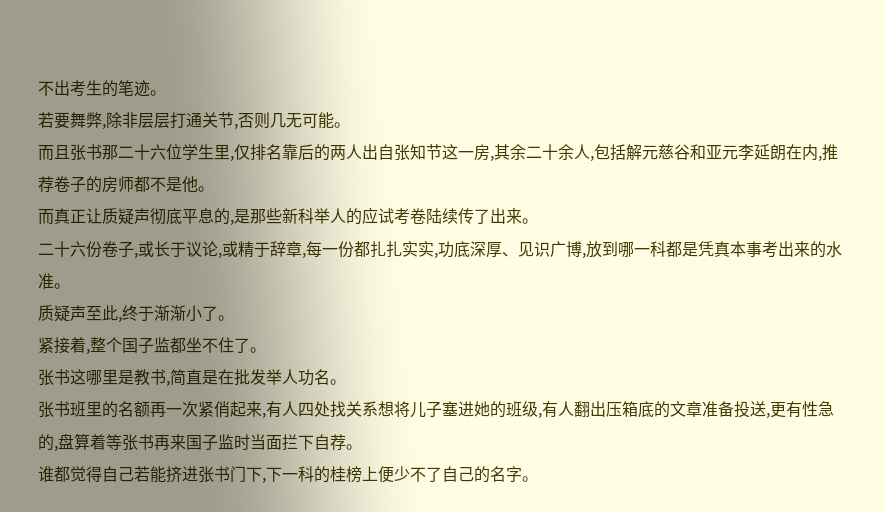不出考生的笔迹。
若要舞弊,除非层层打通关节,否则几无可能。
而且张书那二十六位学生里,仅排名靠后的两人出自张知节这一房,其余二十余人,包括解元慈谷和亚元李延朗在内,推荐卷子的房师都不是他。
而真正让质疑声彻底平息的,是那些新科举人的应试考卷陆续传了出来。
二十六份卷子,或长于议论,或精于辞章,每一份都扎扎实实,功底深厚、见识广博,放到哪一科都是凭真本事考出来的水准。
质疑声至此,终于渐渐小了。
紧接着,整个国子监都坐不住了。
张书这哪里是教书,简直是在批发举人功名。
张书班里的名额再一次紧俏起来,有人四处找关系想将儿子塞进她的班级,有人翻出压箱底的文章准备投送,更有性急的,盘算着等张书再来国子监时当面拦下自荐。
谁都觉得自己若能挤进张书门下,下一科的桂榜上便少不了自己的名字。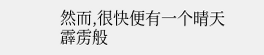然而,很快便有一个晴天霹雳般